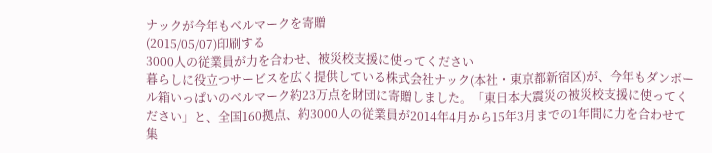ナックが今年もベルマークを寄贈
(2015/05/07)印刷する
3000人の従業員が力を合わせ、被災校支援に使ってください
暮らしに役立つサービスを広く提供している株式会社ナック(本社・東京都新宿区)が、今年もダンボール箱いっぱいのベルマーク約23万点を財団に寄贈しました。「東日本大震災の被災校支援に使ってください」と、全国160拠点、約3000人の従業員が2014年4月から15年3月までの1年間に力を合わせて集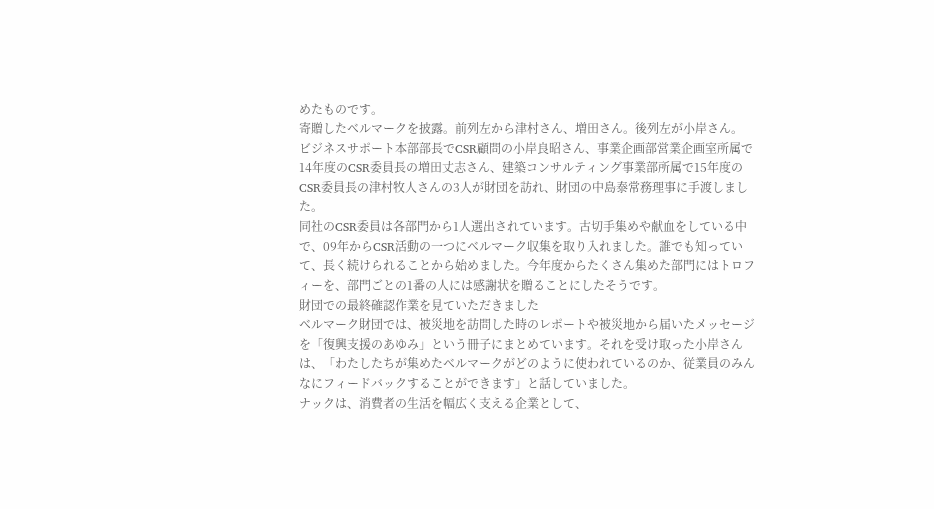めたものです。
寄贈したベルマークを披露。前列左から津村さん、増田さん。後列左が小岸さん。
ビジネスサポート本部部長でCSR顧問の小岸良昭さん、事業企画部営業企画室所属で14年度のCSR委員長の増田丈志さん、建築コンサルティング事業部所属で15年度のCSR委員長の津村牧人さんの3人が財団を訪れ、財団の中島泰常務理事に手渡しました。
同社のCSR委員は各部門から1人選出されています。古切手集めや献血をしている中で、09年からCSR活動の一つにベルマーク収集を取り入れました。誰でも知っていて、長く続けられることから始めました。今年度からたくさん集めた部門にはトロフィーを、部門ごとの1番の人には感謝状を贈ることにしたそうです。
財団での最終確認作業を見ていただきました
ベルマーク財団では、被災地を訪問した時のレポートや被災地から届いたメッセージを「復興支援のあゆみ」という冊子にまとめています。それを受け取った小岸さんは、「わたしたちが集めたベルマークがどのように使われているのか、従業員のみんなにフィードバックすることができます」と話していました。
ナックは、消費者の生活を幅広く支える企業として、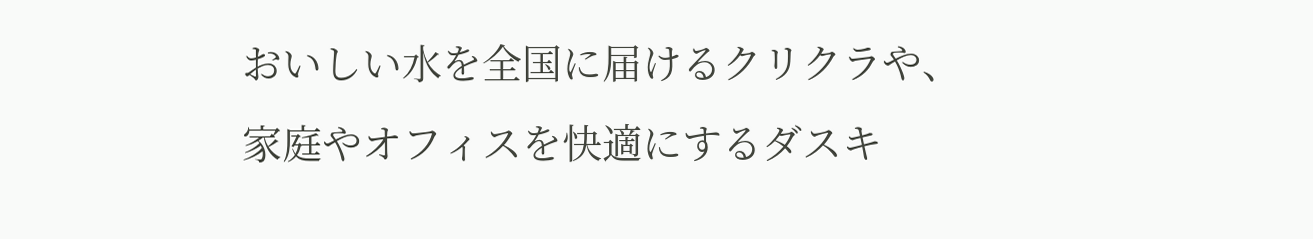おいしい水を全国に届けるクリクラや、家庭やオフィスを快適にするダスキ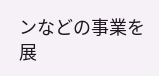ンなどの事業を展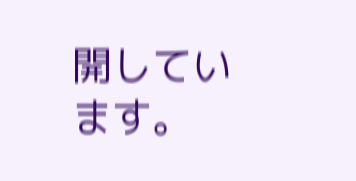開しています。